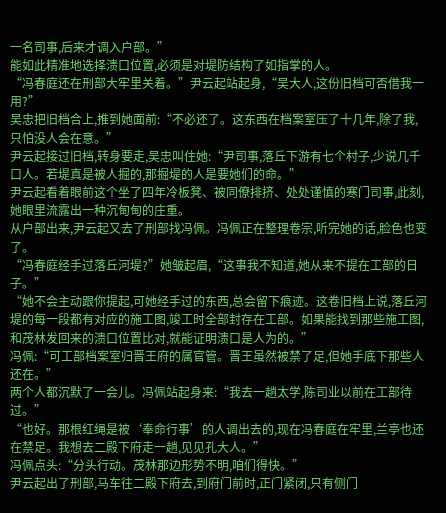一名司事,后来才调入户部。”
能如此精准地选择溃口位置,必须是对堤防结构了如指掌的人。
“冯春庭还在刑部大牢里关着。”尹云起站起身,“吴大人,这份旧档可否借我一用?”
吴忠把旧档合上,推到她面前:“不必还了。这东西在档案室压了十几年,除了我,只怕没人会在意。”
尹云起接过旧档,转身要走,吴忠叫住她:“尹司事,落丘下游有七个村子,少说几千口人。若堤真是被人掘的,那掘堤的人是要她们的命。”
尹云起看着眼前这个坐了四年冷板凳、被同僚排挤、处处谨慎的寒门司事,此刻,她眼里流露出一种沉甸甸的庄重。
从户部出来,尹云起又去了刑部找冯佩。冯佩正在整理卷宗,听完她的话,脸色也变了。
“冯春庭经手过落丘河堤?”她皱起眉,“这事我不知道,她从来不提在工部的日子。”
“她不会主动跟你提起,可她经手过的东西,总会留下痕迹。这卷旧档上说,落丘河堤的每一段都有对应的施工图,竣工时全部封存在工部。如果能找到那些施工图,和茂林发回来的溃口位置比对,就能证明溃口是人为的。”
冯佩:“可工部档案室归晋王府的属官管。晋王虽然被禁了足,但她手底下那些人还在。”
两个人都沉默了一会儿。冯佩站起身来:“我去一趟太学,陈司业以前在工部待过。”
“也好。那根红绳是被‘奉命行事’的人调出去的,现在冯春庭在牢里,兰亭也还在禁足。我想去二殿下府走一趟,见见孔大人。”
冯佩点头:“分头行动。茂林那边形势不明,咱们得快。”
尹云起出了刑部,马车往二殿下府去,到府门前时,正门紧闭,只有侧门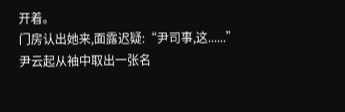开着。
门房认出她来,面露迟疑:“尹司事,这......”
尹云起从袖中取出一张名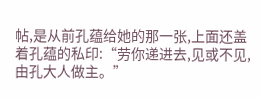帖,是从前孔蕴给她的那一张,上面还盖着孔蕴的私印:“劳你递进去,见或不见,由孔大人做主。”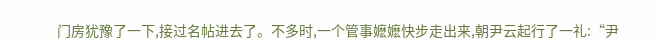门房犹豫了一下,接过名帖进去了。不多时,一个管事嬷嬷快步走出来,朝尹云起行了一礼:“尹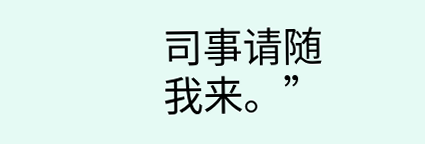司事请随我来。”